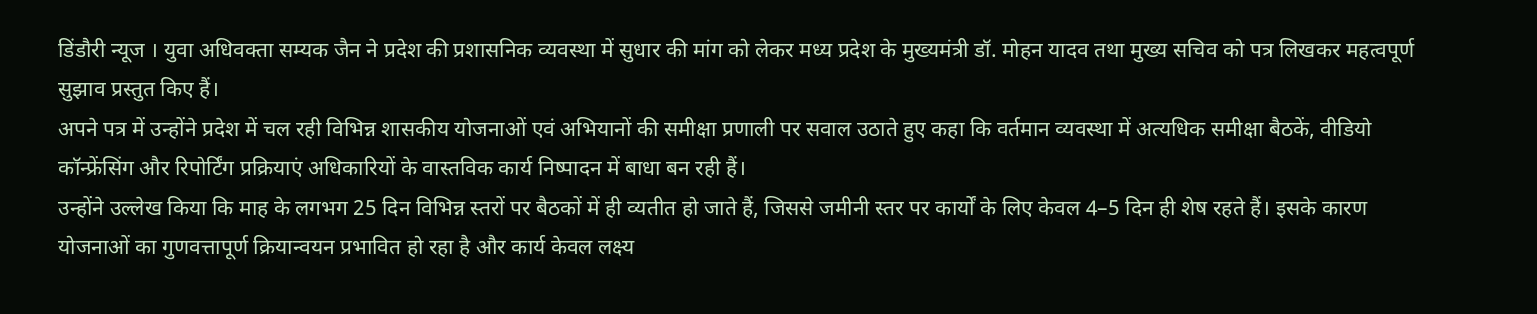डिंडौरी न्यूज । युवा अधिवक्ता सम्यक जैन ने प्रदेश की प्रशासनिक व्यवस्था में सुधार की मांग को लेकर मध्य प्रदेश के मुख्यमंत्री डॉ. मोहन यादव तथा मुख्य सचिव को पत्र लिखकर महत्वपूर्ण सुझाव प्रस्तुत किए हैं।
अपने पत्र में उन्होंने प्रदेश में चल रही विभिन्न शासकीय योजनाओं एवं अभियानों की समीक्षा प्रणाली पर सवाल उठाते हुए कहा कि वर्तमान व्यवस्था में अत्यधिक समीक्षा बैठकें, वीडियो कॉन्फ्रेंसिंग और रिपोर्टिंग प्रक्रियाएं अधिकारियों के वास्तविक कार्य निष्पादन में बाधा बन रही हैं।
उन्होंने उल्लेख किया कि माह के लगभग 25 दिन विभिन्न स्तरों पर बैठकों में ही व्यतीत हो जाते हैं, जिससे जमीनी स्तर पर कार्यों के लिए केवल 4–5 दिन ही शेष रहते हैं। इसके कारण योजनाओं का गुणवत्तापूर्ण क्रियान्वयन प्रभावित हो रहा है और कार्य केवल लक्ष्य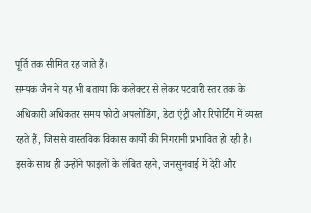पूर्ति तक सीमित रह जाते हैं।
सम्यक जैन ने यह भी बताया कि कलेक्टर से लेकर पटवारी स्तर तक के अधिकारी अधिकतर समय फोटो अपलोडिंग, डेटा एंट्री और रिपोर्टिंग में व्यस्त रहते हैं, जिससे वास्तविक विकास कार्यों की निगरानी प्रभावित हो रही है। इसके साथ ही उन्होंने फाइलों के लंबित रहने, जनसुनवाई में देरी और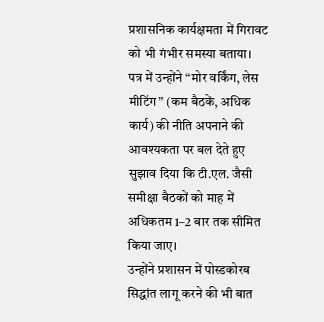प्रशासनिक कार्यक्षमता में गिरावट को भी गंभीर समस्या बताया।
पत्र में उन्होंने “मोर वर्किंग, लेस मीटिंग” (कम बैठकें, अधिक कार्य) की नीति अपनाने की आवश्यकता पर बल देते हुए सुझाव दिया कि टी.एल. जैसी समीक्षा बैठकों को माह में अधिकतम 1–2 बार तक सीमित किया जाए।
उन्होंने प्रशासन में पोस्डकोरब सिद्धांत लागू करने की भी बात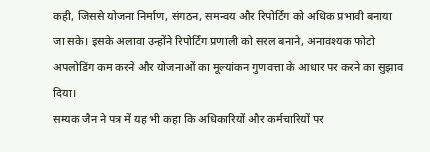कही, जिससे योजना निर्माण, संगठन, समन्वय और रिपोर्टिंग को अधिक प्रभावी बनाया जा सके। इसके अलावा उन्होंने रिपोर्टिंग प्रणाली को सरल बनाने, अनावश्यक फोटो अपलोडिंग कम करने और योजनाओं का मूल्यांकन गुणवत्ता के आधार पर करने का सुझाव दिया।
सम्यक जैन ने पत्र में यह भी कहा कि अधिकारियों और कर्मचारियों पर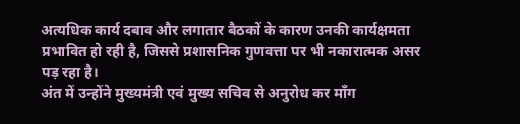अत्यधिक कार्य दबाव और लगातार बैठकों के कारण उनकी कार्यक्षमता प्रभावित हो रही है, जिससे प्रशासनिक गुणवत्ता पर भी नकारात्मक असर पड़ रहा है।
अंत में उन्होंने मुख्यमंत्री एवं मुख्य सचिव से अनुरोध कर माँग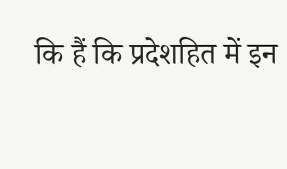कि हैं कि प्रदेशहित में इन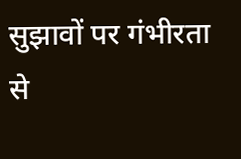सुझावों पर गंभीरता से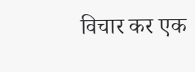विचार कर एक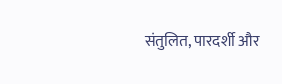संतुलित, पारदर्शी और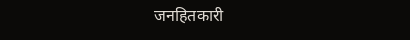जनहितकारी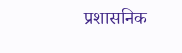प्रशासनिक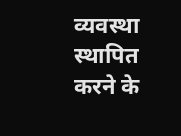व्यवस्था स्थापित करने के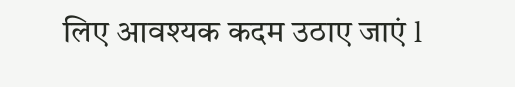लिए आवश्यक कदम उठाए जाएं l